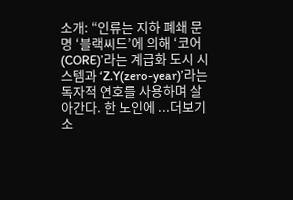소개: “인류는 지하 폐쇄 문명 ‘블랙씨드’에 의해 ‘코어(CORE)’라는 계급화 도시 시스템과 ‘Z.Y(zero-year)’라는 독자적 연호를 사용하며 살아간다. 한 노인에 ...더보기
소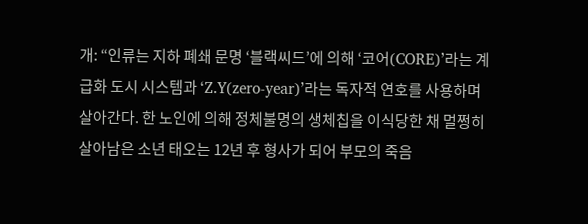개: “인류는 지하 폐쇄 문명 ‘블랙씨드’에 의해 ‘코어(CORE)’라는 계급화 도시 시스템과 ‘Z.Y(zero-year)’라는 독자적 연호를 사용하며 살아간다. 한 노인에 의해 정체불명의 생체칩을 이식당한 채 멀쩡히 살아남은 소년 태오는 12년 후 형사가 되어 부모의 죽음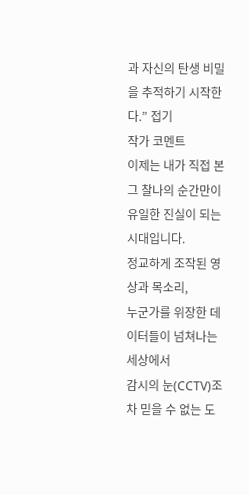과 자신의 탄생 비밀을 추적하기 시작한다.” 접기
작가 코멘트
이제는 내가 직접 본 그 찰나의 순간만이 유일한 진실이 되는 시대입니다.
정교하게 조작된 영상과 목소리,
누군가를 위장한 데이터들이 넘쳐나는 세상에서
감시의 눈(CCTV)조차 믿을 수 없는 도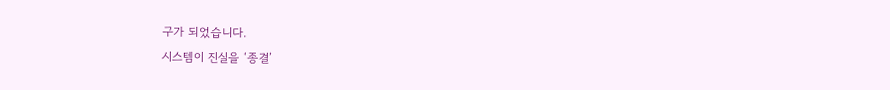구가 되었습니다.
시스템이 진실을 ‘종결’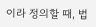이라 정의할 때, 법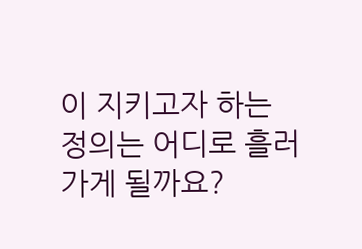이 지키고자 하는 정의는 어디로 흘러가게 될까요?